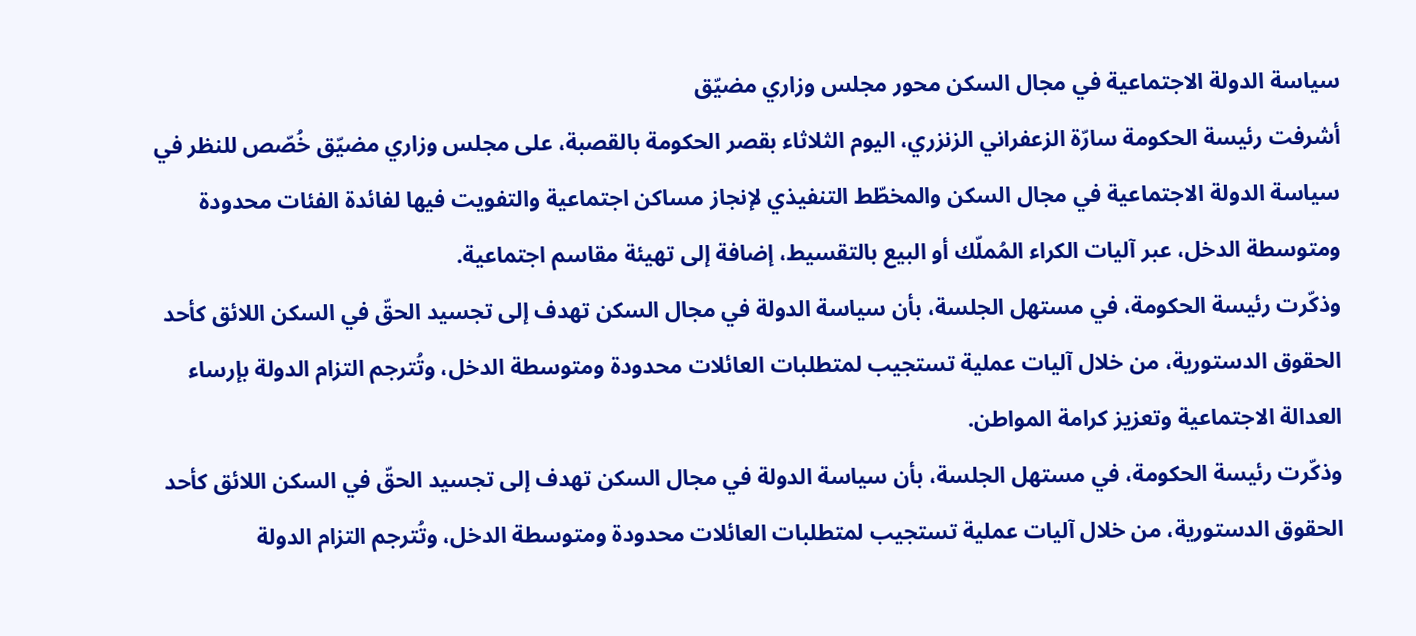سياسة الدولة الاجتماعية في مجال السكن محور مجلس وزاري مضيّق
أشرفت رئيسة الحكومة سارّة الزعفراني الزنزري، اليوم الثلاثاء بقصر الحكومة بالقصبة، على مجلس وزاري مضيّق خُصّص للنظر في سياسة الدولة الاجتماعية في مجال السكن والمخطّط التنفيذي لإنجاز مساكن اجتماعية والتفويت فيها لفائدة الفئات محدودة ومتوسطة الدخل، عبر آليات الكراء المُملّك أو البيع بالتقسيط، إضافة إلى تهيئة مقاسم اجتماعية.
وذكّرت رئيسة الحكومة، في مستهل الجلسة، بأن سياسة الدولة في مجال السكن تهدف إلى تجسيد الحقّ في السكن اللائق كأحد الحقوق الدستورية، من خلال آليات عملية تستجيب لمتطلبات العائلات محدودة ومتوسطة الدخل، وتُترجم التزام الدولة بإرساء العدالة الاجتماعية وتعزيز كرامة المواطن.
وذكّرت رئيسة الحكومة، في مستهل الجلسة، بأن سياسة الدولة في مجال السكن تهدف إلى تجسيد الحقّ في السكن اللائق كأحد الحقوق الدستورية، من خلال آليات عملية تستجيب لمتطلبات العائلات محدودة ومتوسطة الدخل، وتُترجم التزام الدولة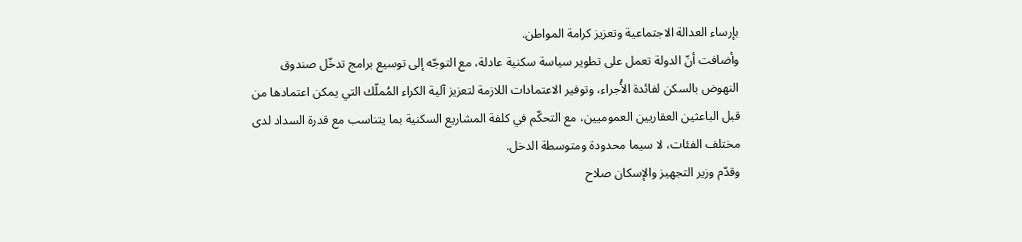بإرساء العدالة الاجتماعية وتعزيز كرامة المواطن.
وأضافت أنّ الدولة تعمل على تطوير سياسة سكنية عادلة، مع التوجّه إلى توسيع برامج تدخّل صندوق النهوض بالسكن لفائدة الأُجراء، وتوفير الاعتمادات اللازمة لتعزيز آلية الكراء المُملّك التي يمكن اعتمادها من قبل الباعثين العقاريين العموميين، مع التحكّم في كلفة المشاريع السكنية بما يتناسب مع قدرة السداد لدى مختلف الفئات، لا سيما محدودة ومتوسطة الدخل.
وقدّم وزير التجهيز والإسكان صلاح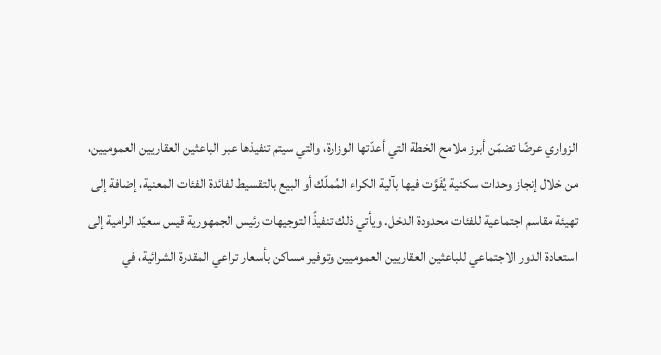الزواري عرضًا تضمّن أبرز ملامح الخطة التي أعدّتها الوزارة، والتي سيتم تنفيذها عبر الباعثين العقاريين العموميين، من خلال إنجاز وحدات سكنية يُفَوَّت فيها بآلية الكراء المُملّك أو البيع بالتقسيط لفائدة الفئات المعنية، إضافة إلى تهيئة مقاسم اجتماعية للفئات محدودة الدخل. ويأتي ذلك تنفيذًا لتوجيهات رئيس الجمهورية قيس سعيّد الرامية إلى استعادة الدور الاجتماعي للباعثين العقاريين العموميين وتوفير مساكن بأسعار تراعي المقدرة الشرائية، في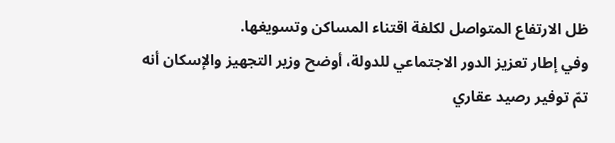ظل الارتفاع المتواصل لكلفة اقتناء المساكن وتسويغها.
وفي إطار تعزيز الدور الاجتماعي للدولة، أوضح وزير التجهيز والإسكان أنه تمّ توفير رصيد عقاري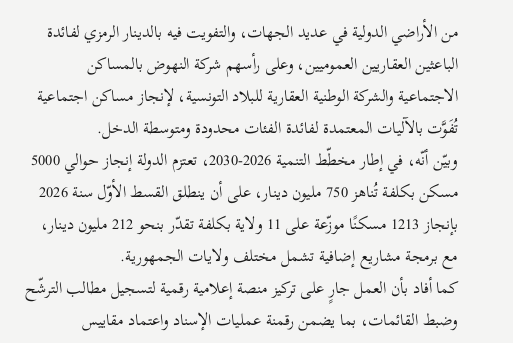من الأراضي الدولية في عديد الجهات، والتفويت فيه بالدينار الرمزي لفائدة الباعثين العقاريين العموميين، وعلى رأسهم شركة النهوض بالمساكن الاجتماعية والشركة الوطنية العقارية للبلاد التونسية، لإنجاز مساكن اجتماعية تُفَوَّت بالآليات المعتمدة لفائدة الفئات محدودة ومتوسطة الدخل.
وبيّن أنّه، في إطار مخطّط التنمية 2026-2030، تعتزم الدولة إنجاز حوالي 5000 مسكن بكلفة تُناهز 750 مليون دينار، على أن ينطلق القسط الأوّل سنة 2026 بإنجاز 1213 مسكنًا موزّعة على 11 ولاية بكلفة تقدّر بنحو 212 مليون دينار، مع برمجة مشاريع إضافية تشمل مختلف ولايات الجمهورية.
كما أفاد بأن العمل جارٍ على تركيز منصة إعلامية رقمية لتسجيل مطالب الترشّح وضبط القائمات، بما يضمن رقمنة عمليات الإسناد واعتماد مقاييس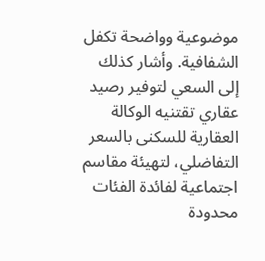موضوعية وواضحة تكفل الشفافية. وأشار كذلك إلى السعي لتوفير رصيد عقاري تقتنيه الوكالة العقارية للسكنى بالسعر التفاضلي، لتهيئة مقاسم اجتماعية لفائدة الفئات محدودة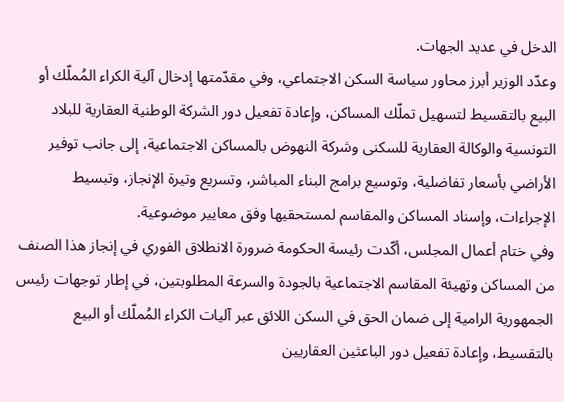الدخل في عديد الجهات.
وعدّد الوزير أبرز محاور سياسة السكن الاجتماعي، وفي مقدّمتها إدخال آلية الكراء المُملّك أو البيع بالتقسيط لتسهيل تملّك المساكن، وإعادة تفعيل دور الشركة الوطنية العقارية للبلاد التونسية والوكالة العقارية للسكنى وشركة النهوض بالمساكن الاجتماعية، إلى جانب توفير الأراضي بأسعار تفاضلية، وتوسيع برامج البناء المباشر، وتسريع وتيرة الإنجاز، وتبسيط الإجراءات، وإسناد المساكن والمقاسم لمستحقيها وفق معايير موضوعية.
وفي ختام أعمال المجلس، أكّدت رئيسة الحكومة ضرورة الانطلاق الفوري في إنجاز هذا الصنف من المساكن وتهيئة المقاسم الاجتماعية بالجودة والسرعة المطلوبتين، في إطار توجهات رئيس الجمهورية الرامية إلى ضمان الحق في السكن اللائق عبر آليات الكراء المُملّك أو البيع بالتقسيط، وإعادة تفعيل دور الباعثين العقاريين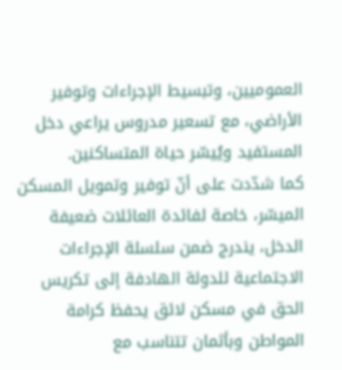العموميين، وتبسيط الإجراءات وتوفير الأراضي، مع تسعير مدروس يراعي دخل المستفيد ويُيسّر حياة المتساكنين.
كما شدّدت على أنّ توفير وتمويل المسكن الميسّر، خاصة لفائدة العائلات ضعيفة الدخل، يندرج ضمن سلسلة الإجراءات الاجتماعية للدولة الهادفة إلى تكريس الحق في مسكن لائق يحفظ كرامة المواطن وبأثمان تتناسب مع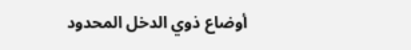أوضاع ذوي الدخل المحدود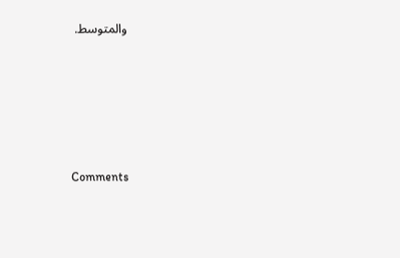والمتوسط.






Comments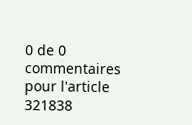0 de 0 commentaires pour l'article 321838